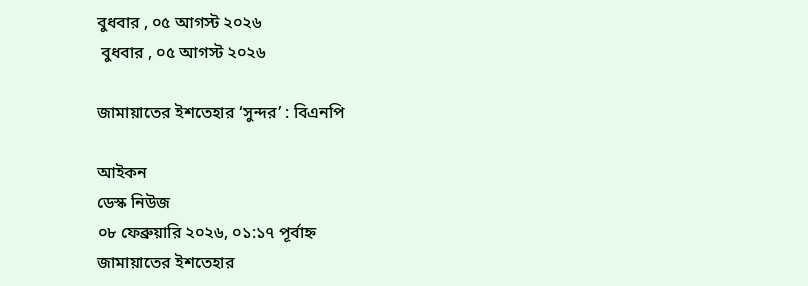বুধবার , ০৫ আগস্ট ২০২৬
 বুধবার , ০৫ আগস্ট ২০২৬

জামায়াতের ইশতেহার ‘সুন্দর’ : বিএনপি

আইকন
ডেস্ক নিউজ
০৮ ফেব্রুয়ারি ২০২৬, ০১:১৭ পূর্বাহ্ন
জামায়াতের ইশতেহার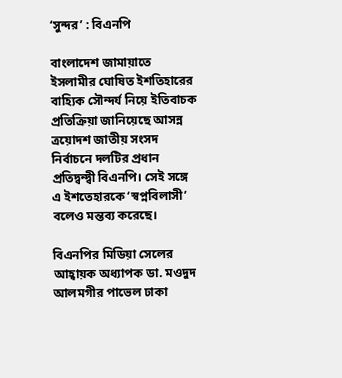‘সুন্দর’ : বিএনপি

বাংলাদেশ জামায়াতে ইসলামীর ঘোষিত ইশতিহারের বাহ্যিক সৌন্দর্য নিয়ে ইতিবাচক প্রতিক্রিয়া জানিয়েছে আসন্ন ত্রয়োদশ জাতীয় সংসদ নির্বাচনে দলটির প্রধান প্রতিদ্বন্দ্বী বিএনপি। সেই সঙ্গে এ ইশতেহারকে ‘স্বপ্নবিলাসী’ বলেও মন্তব্য করেছে।

বিএনপির মিডিয়া সেলের আহ্বায়ক অধ্যাপক ডা. মওদুদ আলমগীর পাভেল ঢাকা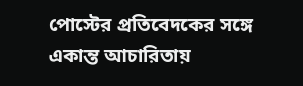পোস্টের প্রতিবেদকের সঙ্গে একান্ত আচারিতায়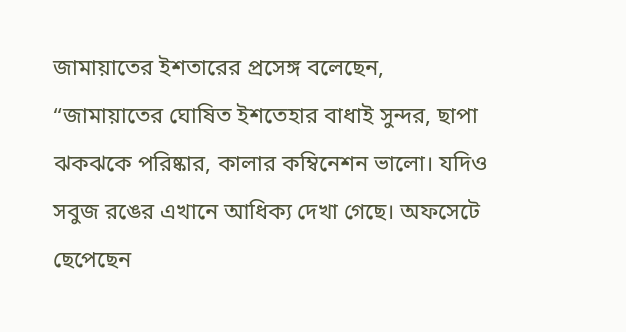জামায়াতের ইশতারের প্রসেঙ্গ বলেছেন, “জামায়াতের ঘোষিত ইশতেহার বাধাই সুন্দর, ছাপা ঝকঝকে পরিষ্কার, কালার কম্বিনেশন ভালো। যদিও সবুজ রঙের এখানে আধিক্য দেখা গেছে। অফসেটে ছেপেছেন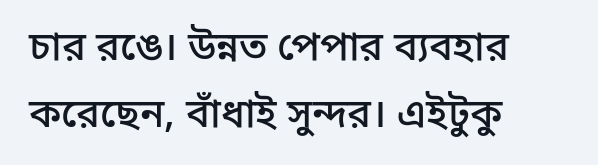চার রঙে। উন্নত পেপার ব্যবহার করেছেন, বাঁধাই সুন্দর। এইটুকু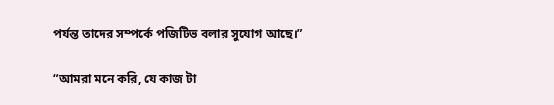পর্যন্ত তাদের সম্পর্কে পজিটিভ বলার সুযোগ আছে।”

“আমরা মনে করি, যে কাজ টা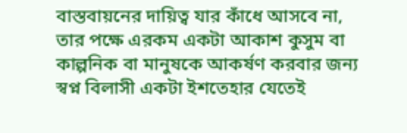বাস্তবায়নের দায়িত্ব যার কাঁধে আসবে না, তার পক্ষে এরকম একটা আকাশ কুসুম বা কাল্পনিক বা মানুষকে আকর্ষণ করবার জন্য স্বপ্ন বিলাসী একটা ইশতেহার যেতেই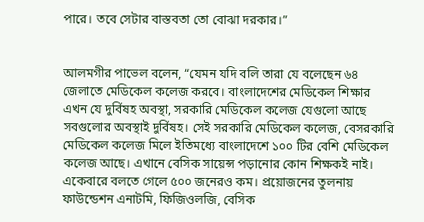পারে। তবে সেটার বাস্তবতা তো বোঝা দরকার।”


আলমগীর পাভেল বলেন, “যেমন যদি বলি তারা যে বলেছেন ৬৪ জেলাতে মেডিকেল কলেজ করবে। বাংলাদেশের মেডিকেল শিক্ষার এখন যে দুর্বিষহ অবস্থা, সরকারি মেডিকেল কলেজ যেগুলো আছে সবগুলোর অবস্থাই দুর্বিষহ। সেই সরকারি মেডিকেল কলেজ, বেসরকারি মেডিকেল কলেজ মিলে ইতিমধ্যে বাংলাদেশে ১০০ টির বেশি মেডিকেল কলেজ আছে। এখানে বেসিক সায়েন্স পড়ানোর কোন শিক্ষকই নাই। একেবারে বলতে গেলে ৫০০ জনেরও কম। প্রয়োজনের তুলনায় ফাউন্ডেশন এনাটমি, ফিজিওলজি, বেসিক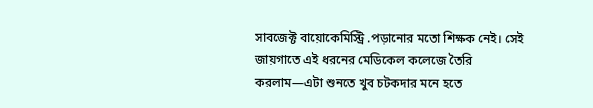সাবজেক্ট বায়োকেমিস্ট্রি .পড়ানোর মতো শিক্ষক নেই। সেই জায়গাতে এই ধরনের মেডিকেল কলেজে তৈরি করলাম—এটা শুনতে খুব চটকদার মনে হতে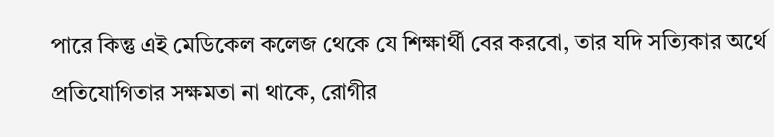পারে কিন্তু এই মেডিকেল কলেজ থেকে যে শিক্ষার্থী বের করবো, তার যদি সত্যিকার অর্থে প্রতিযোগিতার সক্ষমতা না থাকে, রোগীর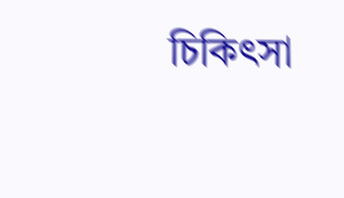চিকিৎসা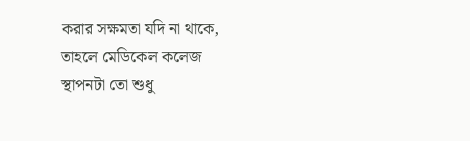করার সক্ষমতা যদি না থাকে, তাহলে মেডিকেল কলেজ স্থাপনটা তো শুধু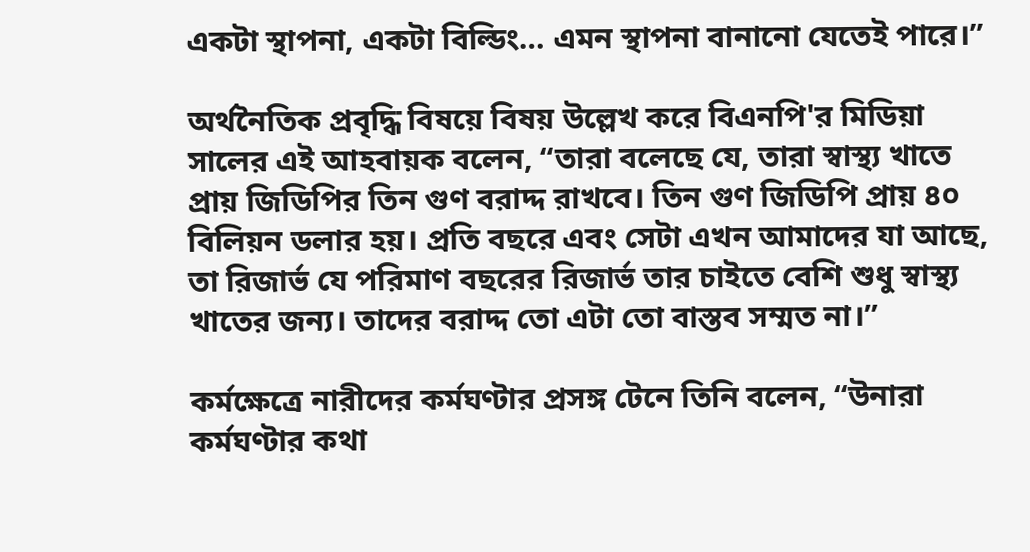একটা স্থাপনা, একটা বিল্ডিং… এমন স্থাপনা বানানো যেতেই পারে।”

অর্থনৈতিক প্রবৃদ্ধি বিষয়ে বিষয় উল্লেখ করে বিএনপি'র মিডিয়া সালের এই আহবায়ক বলেন, “তারা বলেছে যে, তারা স্বাস্থ্য খাতে প্রায় জিডিপির তিন গুণ বরাদ্দ রাখবে। তিন গুণ জিডিপি প্রায় ৪০ বিলিয়ন ডলার হয়। প্রতি বছরে এবং সেটা এখন আমাদের যা আছে, তা রিজার্ভ যে পরিমাণ বছরের রিজার্ভ তার চাইতে বেশি শুধু স্বাস্থ্য খাতের জন্য। তাদের বরাদ্দ তো এটা তো বাস্তব সম্মত না।”

কর্মক্ষেত্রে নারীদের কর্মঘণ্টার প্রসঙ্গ টেনে তিনি বলেন, “উনারা কর্মঘণ্টার কথা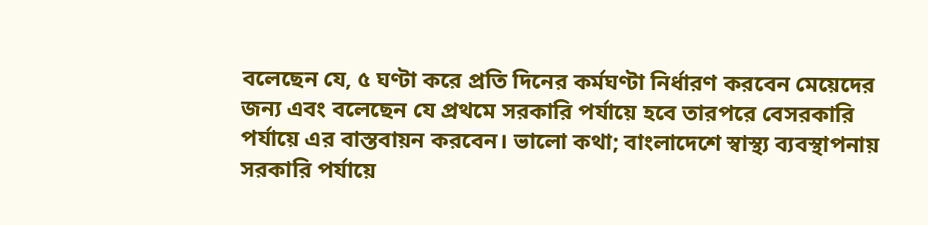বলেছেন যে, ৫ ঘণ্টা করে প্রতি দিনের কর্মঘণ্টা নির্ধারণ করবেন মেয়েদের জন্য এবং বলেছেন যে প্রথমে সরকারি পর্যায়ে হবে তারপরে বেসরকারি পর্যায়ে এর বাস্তবায়ন করবেন। ভালো কথা; বাংলাদেশে স্বাস্থ্য ব্যবস্থাপনায় সরকারি পর্যায়ে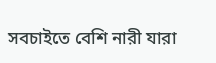সবচাইতে বেশি নারী যারা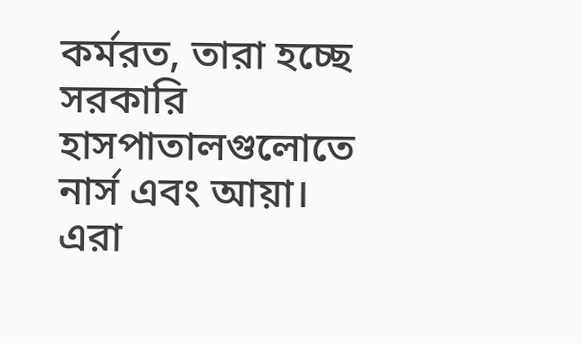কর্মরত, তারা হচ্ছে সরকারি হাসপাতালগুলোতে নার্স এবং আয়া। এরা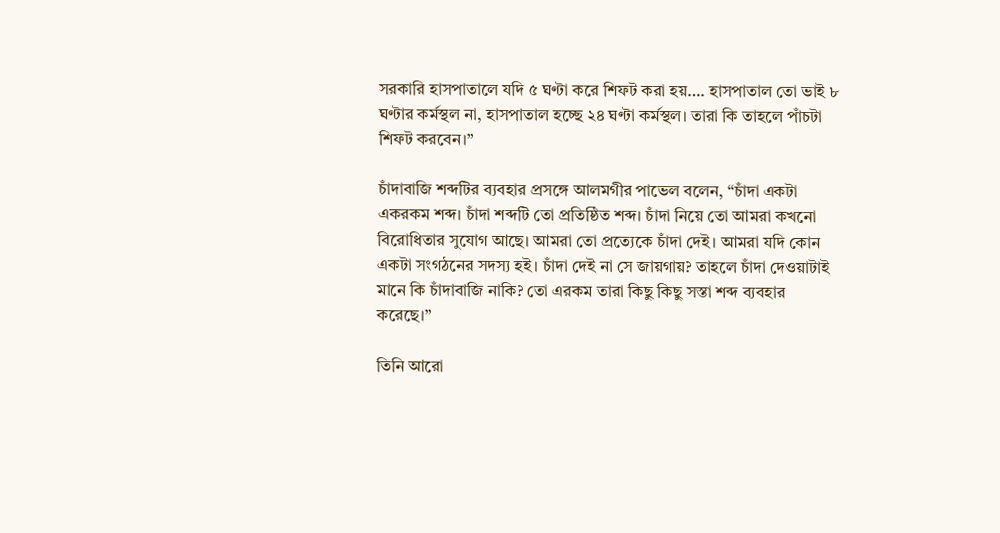সরকারি হাসপাতালে যদি ৫ ঘণ্টা করে শিফট করা হয়…. হাসপাতাল তো ভাই ৮ ঘণ্টার কর্মস্থল না, হাসপাতাল হচ্ছে ২৪ ঘণ্টা কর্মস্থল। তারা কি তাহলে পাঁচটা শিফট করবেন।”

চাঁদাবাজি শব্দটির ব্যবহার প্রসঙ্গে আলমগীর পাভেল বলেন, “চাঁদা একটা একরকম শব্দ। চাঁদা শব্দটি তো প্রতিষ্ঠিত শব্দ। চাঁদা নিয়ে তো আমরা কখনো বিরোধিতার সুযোগ আছে। আমরা তো প্রত্যেকে চাঁদা দেই। আমরা যদি কোন একটা সংগঠনের সদস্য হই। চাঁদা দেই না সে জায়গায়? তাহলে চাঁদা দেওয়াটাই মানে কি চাঁদাবাজি নাকি? তো এরকম তারা কিছু কিছু সস্তা শব্দ ব্যবহার করেছে।”

তিনি আরো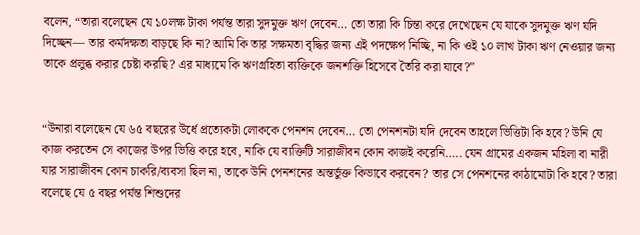বলেন, “তারা বলেছেন যে ১০লক্ষ টাকা পর্যন্ত তারা সুদমুক্ত ঋণ দেবেন… তো তারা কি চিন্তা করে দেখেছেন যে যাকে সুদমুক্ত ঋণ যদি দিচ্ছেন— তার কর্মদক্ষতা বাড়ছে কি না? আমি কি তার সক্ষমতা বৃদ্ধির জন্য এই পদক্ষেপ নিচ্ছি, না কি ওই ১০ লাখ টাকা ঋণ নেওয়ার জন্য তাকে প্রলুব্ধ করার চেষ্টা করছি? এর মাধ্যমে কি ঋণগ্রহিতা ব্যক্তিকে জনশক্তি হিসেবে তৈরি করা যাবে?”


“উনারা বলেছেন যে ৬৫ বছরের উর্ধে প্রত্যেকটা লোককে পেনশন দেবেন… তো পেনশনটা যদি দেবেন তাহলে ভিত্তিটা কি হবে? উনি যে কাজ করতেন সে কাজের উপর ভিত্তি করে হবে, নাকি যে ব্যক্তিটি সারাজীবন কোন কাজই করেনি….. যেন গ্রামের একজন মহিলা বা নারী যার সারাজীবন কোন চাকরি/ব্যবসা ছিল না, তাকে উনি পেনশনের অন্তর্ভুক্ত কিভাবে করবেন? তার সে পেনশনের কাঠামোটা কি হবে? তারা বলেছে যে ৫ বছর পর্যন্ত শিশুদের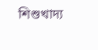শিশুখাদ্য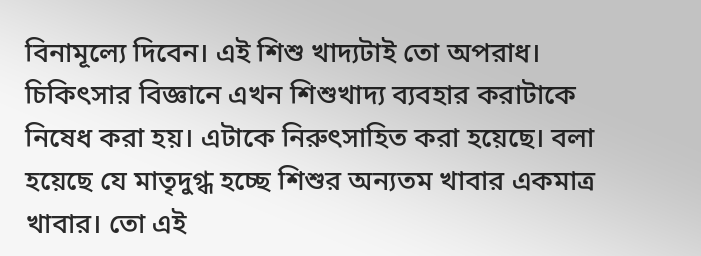বিনামূল্যে দিবেন। এই শিশু খাদ্যটাই তো অপরাধ। চিকিৎসার বিজ্ঞানে এখন শিশুখাদ্য ব্যবহার করাটাকে নিষেধ করা হয়। এটাকে নিরুৎসাহিত করা হয়েছে। বলা হয়েছে যে মাতৃদুগ্ধ হচ্ছে শিশুর অন্যতম খাবার একমাত্র খাবার। তো এই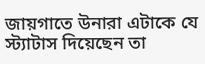জায়গাতে উনারা এটাকে যে স্ট্যাটাস দিয়েছেন তা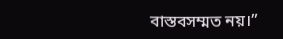বাস্তবসম্মত নয়।”